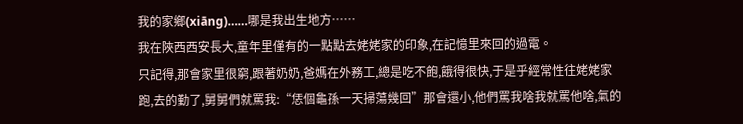我的家鄉(xiāng)……哪是我出生地方……
我在陜西西安長大,童年里僅有的一點點去姥姥家的印象,在記憶里來回的過電。
只記得,那會家里很窮,跟著奶奶,爸媽在外務工,總是吃不飽,餓得很快,于是乎經常性往姥姥家跑,去的勤了,舅舅們就罵我:“恁個龜孫一天掃蕩幾回”那會還小,他們罵我啥我就罵他啥,氣的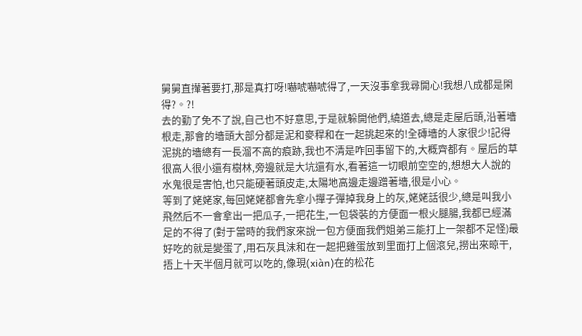舅舅直攆著要打,那是真打呀!嚇唬嚇唬得了,一天沒事拿我尋開心!我想八成都是閑得?。?!
去的勤了免不了說,自己也不好意思,于是就躲開他們,繞道去,總是走屋后頭,沿著墻根走,那會的墻頭大部分都是泥和麥稈和在一起挑起來的!全磚墻的人家很少!記得泥挑的墻總有一長溜不高的痕跡,我也不清是咋回事留下的,大概齊都有。屋后的草很高人很小還有樹林,旁邊就是大坑還有水,看著這一切眼前空空的,想想大人說的水鬼很是害怕,也只能硬著頭皮走,太陽地高邊走邊蹭著墻,很是小心。
等到了姥姥家,每回姥姥都會先拿小撣子彈掉我身上的灰,姥姥話很少,總是叫我小飛然后不一會拿出一把瓜子,一把花生,一包袋裝的方便面一根火腿腸,我都已經滿足的不得了(對于當時的我們家來說一包方便面我們姐弟三能打上一架都不足怪)最好吃的就是變蛋了,用石灰具沫和在一起把雞蛋放到里面打上個滾兒,撈出來晾干,捂上十天半個月就可以吃的,像現(xiàn)在的松花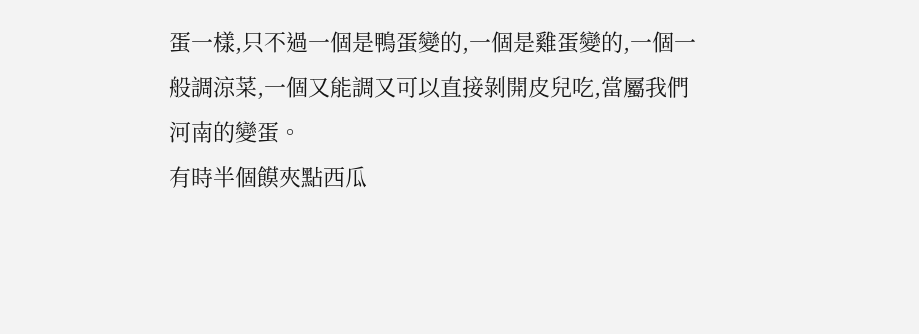蛋一樣,只不過一個是鴨蛋變的,一個是雞蛋變的,一個一般調涼菜,一個又能調又可以直接剝開皮兒吃,當屬我們河南的變蛋。
有時半個饃夾點西瓜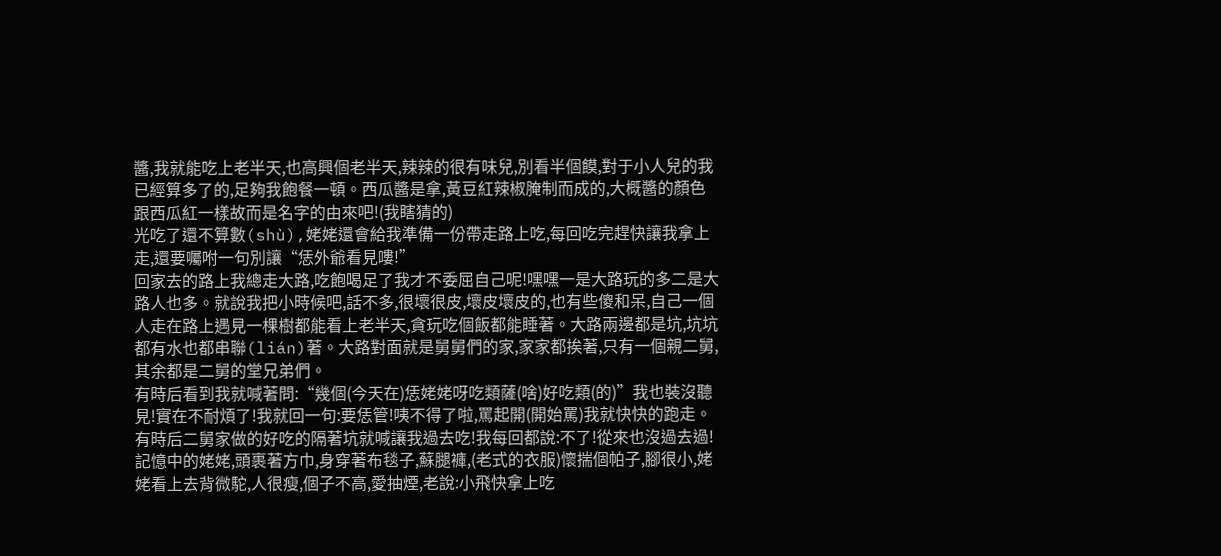醬,我就能吃上老半天,也高興個老半天,辣辣的很有味兒,別看半個饃,對于小人兒的我已經算多了的,足夠我飽餐一頓。西瓜醬是拿,黃豆紅辣椒腌制而成的,大概醬的顏色跟西瓜紅一樣故而是名字的由來吧!(我瞎猜的)
光吃了還不算數(shù),姥姥還會給我準備一份帶走路上吃,每回吃完趕快讓我拿上走,還要囑咐一句別讓“恁外爺看見嘍!”
回家去的路上我總走大路,吃飽喝足了我才不委屈自己呢!嘿嘿一是大路玩的多二是大路人也多。就說我把小時候吧,話不多,很壞很皮,壞皮壞皮的,也有些傻和呆,自己一個人走在路上遇見一棵樹都能看上老半天,貪玩吃個飯都能睡著。大路兩邊都是坑,坑坑都有水也都串聯(lián)著。大路對面就是舅舅們的家,家家都挨著,只有一個親二舅,其余都是二舅的堂兄弟們。
有時后看到我就喊著問:“幾個(今天在)恁姥姥呀吃類薩(啥)好吃類(的)”我也裝沒聽見!實在不耐煩了!我就回一句:要恁管!咦不得了啦,罵起開(開始罵)我就快快的跑走。有時后二舅家做的好吃的隔著坑就喊讓我過去吃!我每回都說:不了!從來也沒過去過!
記憶中的姥姥,頭裹著方巾,身穿著布毯子,蘇腿褲,(老式的衣服)懷揣個帕子,腳很小,姥姥看上去背微駝,人很瘦,個子不高,愛抽煙,老說:小飛快拿上吃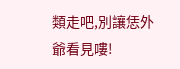類走吧,別讓恁外爺看見嘍!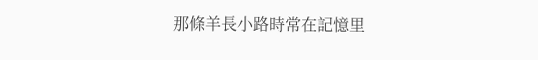那條羊長小路時常在記憶里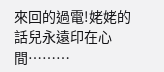來回的過電!姥姥的話兒永遠印在心間………